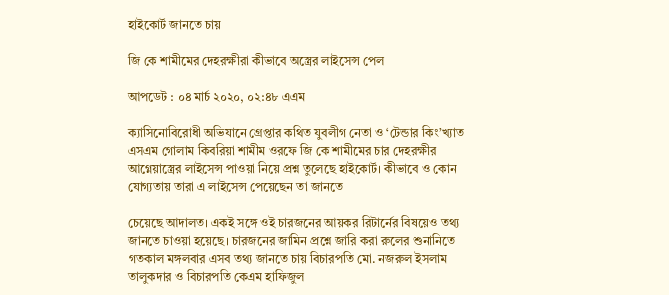হাইকোর্ট জানতে চায়

জি কে শামীমের দেহরক্ষীরা কীভাবে অস্ত্রের লাইসেন্স পেল

আপডেট : ০৪ মার্চ ২০২০, ০২:৪৮ এএম

ক্যাসিনোবিরোধী অভিযানে গ্রেপ্তার কথিত যুবলীগ নেতা ও ‘টেন্ডার কিং’খ্যাত এসএম গোলাম কিবরিয়া শামীম ওরফে জি কে শামীমের চার দেহরক্ষীর আগ্নেয়াস্ত্রের লাইসেন্স পাওয়া নিয়ে প্রশ্ন তুলেছে হাইকোর্ট। কীভাবে ও কোন যোগ্যতায় তারা এ লাইসেন্স পেয়েছেন তা জানতে

চেয়েছে আদালত। একই সঙ্গে ওই চারজনের আয়কর রিটার্নের বিষয়েও তথ্য জানতে চাওয়া হয়েছে। চারজনের জামিন প্রশ্নে জারি করা রুলের শুনানিতে গতকাল মঙ্গলবার এসব তথ্য জানতে চায় বিচারপতি মো. নজরুল ইসলাম তালুকদার ও বিচারপতি কেএম হাফিজুল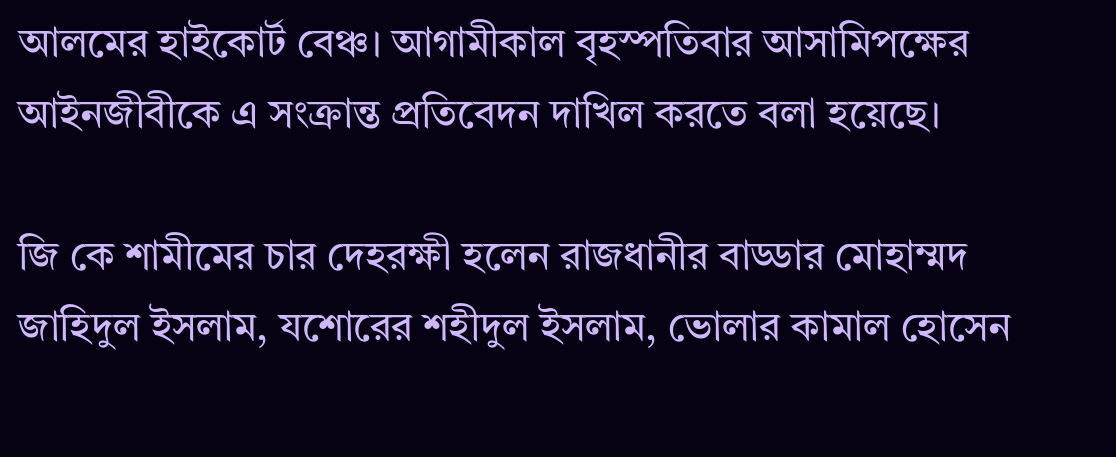আলমের হাইকোর্ট বেঞ্চ। আগামীকাল বৃহস্পতিবার আসামিপক্ষের আইনজীবীকে এ সংক্রান্ত প্রতিবেদন দাখিল করতে বলা হয়েছে।

জি কে শামীমের চার দেহরক্ষী হলেন রাজধানীর বাড্ডার মোহাম্মদ জাহিদুল ইসলাম, যশোরের শহীদুল ইসলাম, ভোলার কামাল হোসেন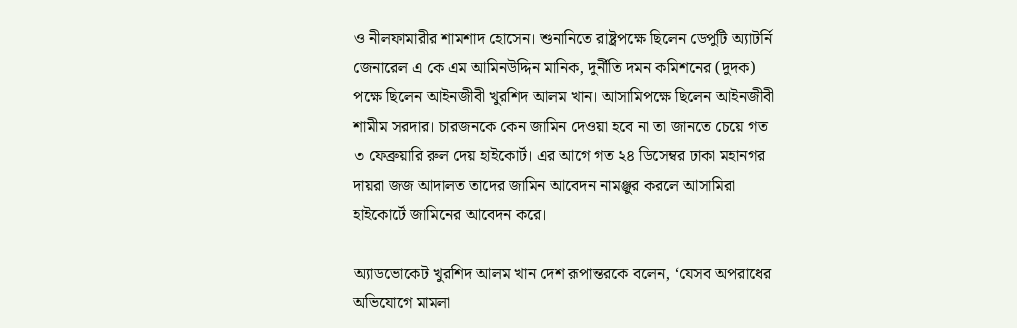ও নীলফামারীর শামশাদ হোসেন। শুনানিতে রাষ্ট্রপক্ষে ছিলেন ডেপুটি অ্যাটর্নি জেনারেল এ কে এম আমিনউদ্দিন মানিক, দুর্নীতি দমন কমিশনের (দুদক) পক্ষে ছিলেন আইনজীবী খুরশিদ আলম খান। আসামিপক্ষে ছিলেন আইনজীবী শামীম সরদার। চারজনকে কেন জামিন দেওয়া হবে না তা জানতে চেয়ে গত ৩ ফেব্রুয়ারি রুল দেয় হাইকোর্ট। এর আগে গত ২৪ ডিসেম্বর ঢাকা মহানগর দায়রা জজ আদালত তাদের জামিন আবেদন নামঞ্জুর করলে আসামিরা হাইকোর্টে জামিনের আবেদন করে।

অ্যাডভোকেট খুরশিদ আলম খান দেশ রূপান্তরকে বলেন, ‘যেসব অপরাধের অভিযোগে মামলা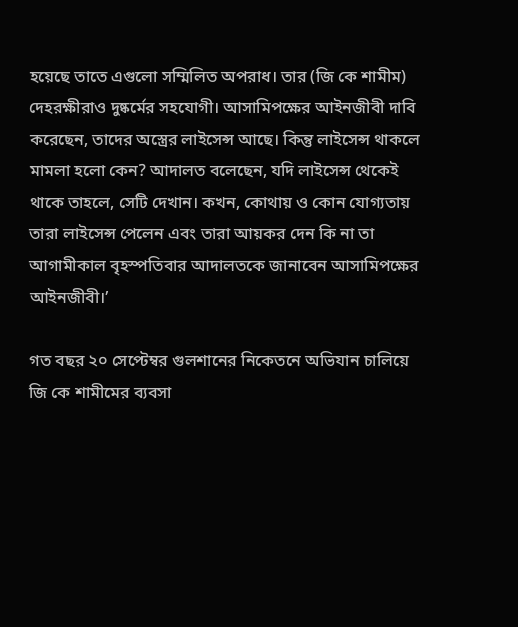হয়েছে তাতে এগুলো সম্মিলিত অপরাধ। তার (জি কে শামীম) দেহরক্ষীরাও দুষ্কর্মের সহযোগী। আসামিপক্ষের আইনজীবী দাবি করেছেন, তাদের অস্ত্রের লাইসেন্স আছে। কিন্তু লাইসেন্স থাকলে মামলা হলো কেন? আদালত বলেছেন, যদি লাইসেন্স থেকেই থাকে তাহলে, সেটি দেখান। কখন, কোথায় ও কোন যোগ্যতায় তারা লাইসেন্স পেলেন এবং তারা আয়কর দেন কি না তা আগামীকাল বৃহস্পতিবার আদালতকে জানাবেন আসামিপক্ষের আইনজীবী।’

গত বছর ২০ সেপ্টেম্বর গুলশানের নিকেতনে অভিযান চালিয়ে জি কে শামীমের ব্যবসা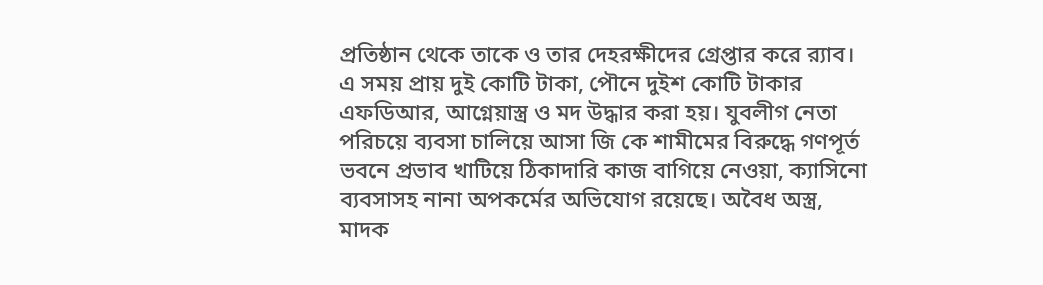প্রতিষ্ঠান থেকে তাকে ও তার দেহরক্ষীদের গ্রেপ্তার করে র‌্যাব। এ সময় প্রায় দুই কোটি টাকা, পৌনে দুইশ কোটি টাকার এফডিআর, আগ্নেয়াস্ত্র ও মদ উদ্ধার করা হয়। যুবলীগ নেতা পরিচয়ে ব্যবসা চালিয়ে আসা জি কে শামীমের বিরুদ্ধে গণপূর্ত ভবনে প্রভাব খাটিয়ে ঠিকাদারি কাজ বাগিয়ে নেওয়া, ক্যাসিনো ব্যবসাসহ নানা অপকর্মের অভিযোগ রয়েছে। অবৈধ অস্ত্র, মাদক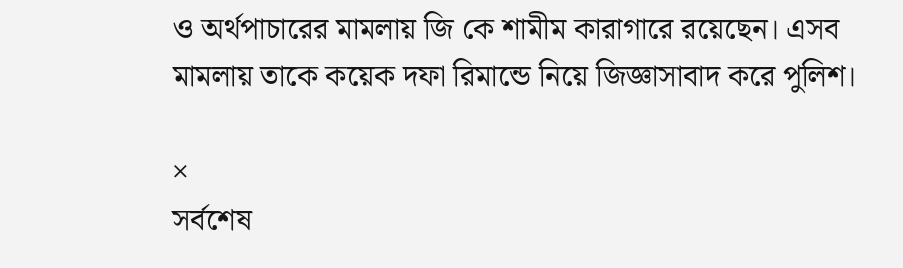ও অর্থপাচারের মামলায় জি কে শামীম কারাগারে রয়েছেন। এসব মামলায় তাকে কয়েক দফা রিমান্ডে নিয়ে জিজ্ঞাসাবাদ করে পুলিশ।

×
সর্বশেষ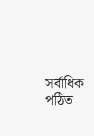সর্বাধিক পঠিত